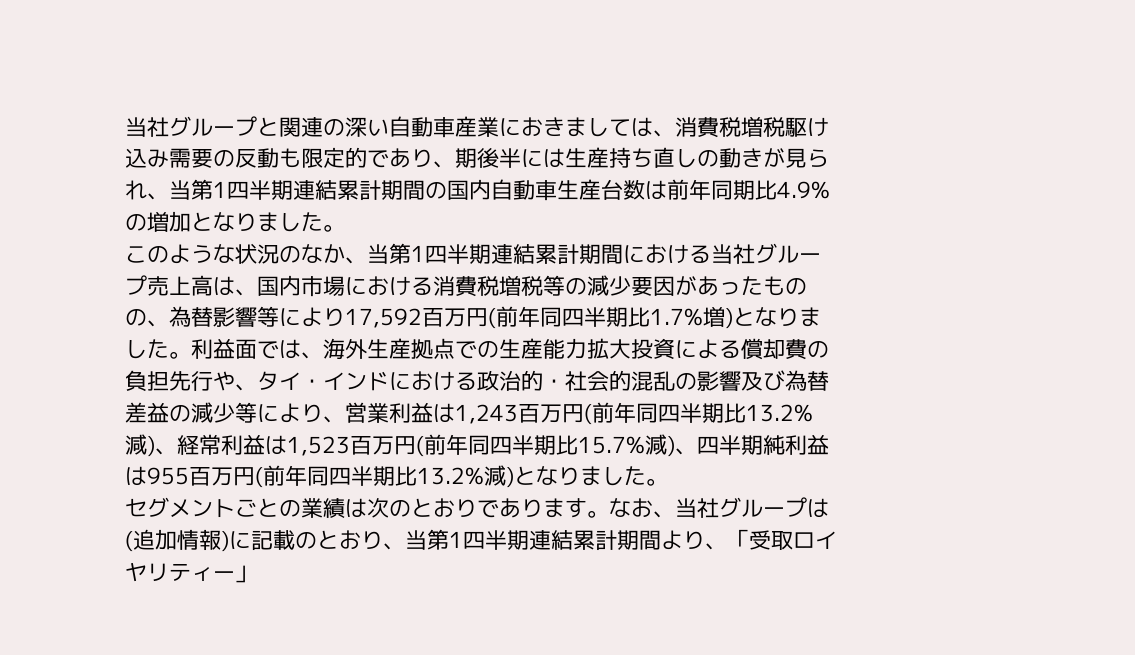当社グループと関連の深い自動車産業におきましては、消費税増税駆け込み需要の反動も限定的であり、期後半には生産持ち直しの動きが見られ、当第1四半期連結累計期間の国内自動車生産台数は前年同期比4.9%の増加となりました。
このような状況のなか、当第1四半期連結累計期間における当社グループ売上高は、国内市場における消費税増税等の減少要因があったものの、為替影響等により17,592百万円(前年同四半期比1.7%増)となりました。利益面では、海外生産拠点での生産能力拡大投資による償却費の負担先行や、タイ・インドにおける政治的・社会的混乱の影響及び為替差益の減少等により、営業利益は1,243百万円(前年同四半期比13.2%減)、経常利益は1,523百万円(前年同四半期比15.7%減)、四半期純利益は955百万円(前年同四半期比13.2%減)となりました。
セグメントごとの業績は次のとおりであります。なお、当社グループは(追加情報)に記載のとおり、当第1四半期連結累計期間より、「受取ロイヤリティー」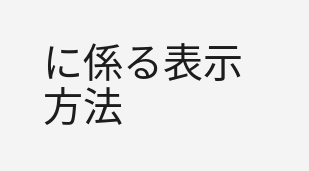に係る表示方法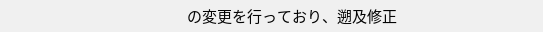の変更を行っており、遡及修正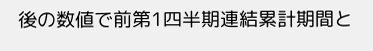後の数値で前第1四半期連結累計期間と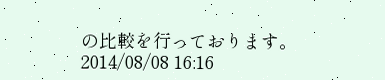の比較を行っております。
2014/08/08 16:16